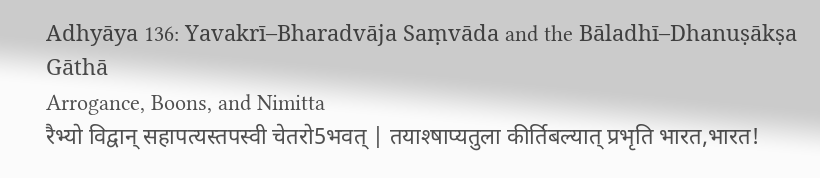Adhyāya 136: Yavakrī–Bharadvāja Saṃvāda and the Bāladhī–Dhanuṣākṣa Gāthā
Arrogance, Boons, and Nimitta
रैभ्यो विद्वान् सहापत्यस्तपस्वी चेतरो5भवत् | तयाश्षाप्यतुला कीर्तिबल्यात् प्रभृति भारत,भारत!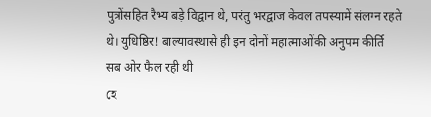पुत्रोंसहित रैभ्य बड़े विद्वान थे, परंतु भरद्वाज केवल तपस्यामें संलग्न रहते थे। युधिष्ठिर! बाल्यावस्थासे ही इन दोनों महात्माओंकी अनुपम कीर्ति सब ओर फैल रही थी
হে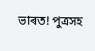ভাৰত! পুত্ৰসহ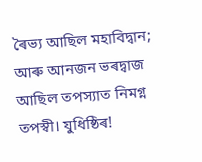ৰৈভ্য আছিল মহাবিদ্বান; আৰু আনজন ভৰদ্বাজ আছিল তপস্যাত নিমগ্ন তপস্বী। যুধিষ্ঠিৰ!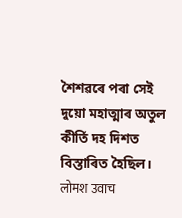শৈশৱৰে পৰা সেই দুয়ো মহাত্মাৰ অতুল কীৰ্তি দহ দিশত বিস্তাৰিত হৈছিল।
लोमश उवाच